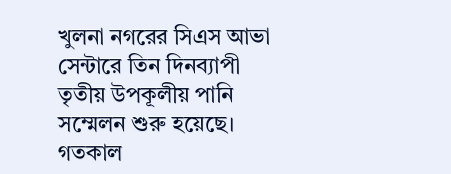খুলনা নগরের সিএস আভা সেন্টারে তিন দিনব্যাপী তৃতীয় উপকূলীয় পানি সম্মেলন শুরু হয়েছে। গতকাল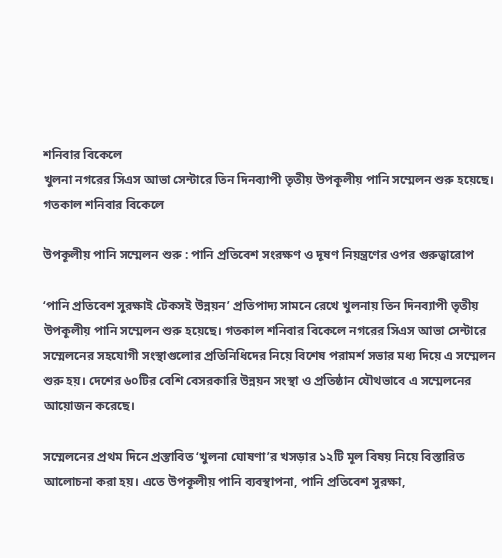শনিবার বিকেলে
খুলনা নগরের সিএস আভা সেন্টারে তিন দিনব্যাপী তৃতীয় উপকূলীয় পানি সম্মেলন শুরু হয়েছে। গতকাল শনিবার বিকেলে

উপকূলীয় পানি সম্মেলন শুরু : পানি প্রতিবেশ সংরক্ষণ ও দূষণ নিয়ন্ত্রণের ওপর গুরুত্বারোপ

‘পানি প্রতিবেশ সুরক্ষাই টেকসই উন্নয়ন’ প্রতিপাদ্য সামনে রেখে খুলনায় তিন দিনব্যাপী তৃতীয় উপকূলীয় পানি সম্মেলন শুরু হয়েছে। গতকাল শনিবার বিকেলে নগরের সিএস আভা সেন্টারে সম্মেলনের সহযোগী সংস্থাগুলোর প্রতিনিধিদের নিয়ে বিশেষ পরামর্শ সভার মধ্য দিয়ে এ সম্মেলন শুরু হয়। দেশের ৬০টির বেশি বেসরকারি উন্নয়ন সংস্থা ও প্রতিষ্ঠান যৌথভাবে এ সম্মেলনের আয়োজন করেছে।

সম্মেলনের প্রথম দিনে প্রস্তাবিত ‘খুলনা ঘোষণা’র খসড়ার ১২টি মূল বিষয় নিয়ে বিস্তারিত আলোচনা করা হয়। এতে উপকূলীয় পানি ব্যবস্থাপনা, পানি প্রতিবেশ সুরক্ষা,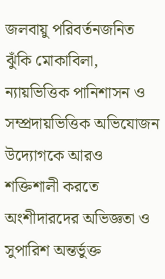জলবায়ু পরিবর্তনজনিত ঝুঁকি মোকাবিলা, ন্যায়ভিত্তিক পানিশাসন ও সম্প্রদায়ভিত্তিক অভিযোজন উদ্যোগকে আরও শক্তিশালী করতে অংশীদারদের অভিজ্ঞতা ও সুপারিশ অন্তর্ভুক্ত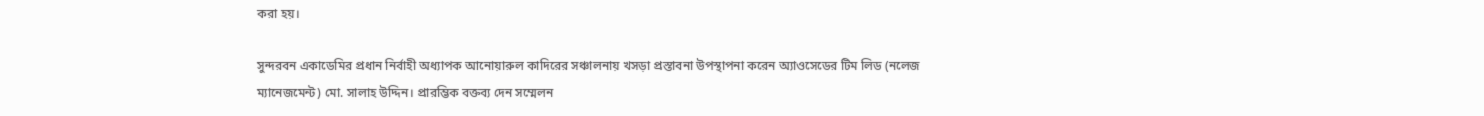করা হয়।

সুন্দরবন একাডেমির প্রধান নির্বাহী অধ্যাপক আনোয়ারুল কাদিরের সঞ্চালনায় খসড়া প্রস্তাবনা উপস্থাপনা করেন অ্যাওসেডের টিম লিড (নলেজ ম্যানেজমেন্ট) মো. সালাহ উদ্দিন। প্রারম্ভিক বক্তব্য দেন সম্মেলন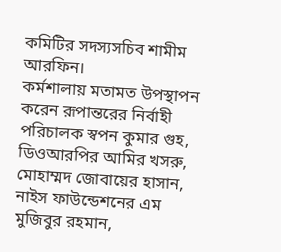কমিটির সদস্যসচিব শামীম আরফিন।
কর্মশালায় মতামত উপস্থাপন করেন রূপান্তরের নির্বাহী পরিচালক স্বপন কুমার গুহ, ডিওআরপির আমির খসরু, মোহাম্মদ জোবায়ের হাসান, নাইস ফাউন্ডেশনের এম মুজিবুর রহমান,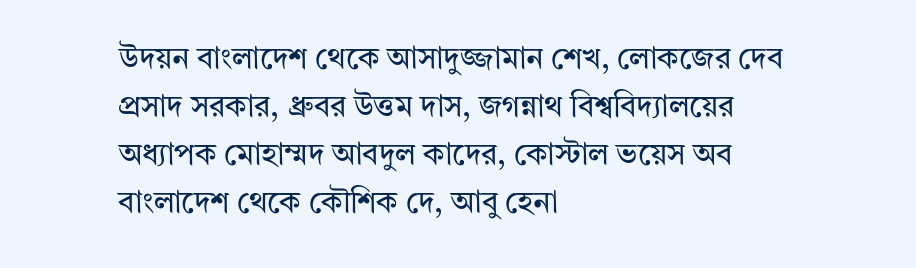উদয়ন বাংলাদেশ থেকে আসাদুজ্জামান শেখ, লোকজের দেব প্রসাদ সরকার, ধ্রুবর উত্তম দাস, জগন্নাথ বিশ্ববিদ্যালয়ের অধ্যাপক মোহাম্মদ আবদুল কাদের, কোস্টাল ভয়েস অব বাংলাদেশ থেকে কৌশিক দে, আবু হেনা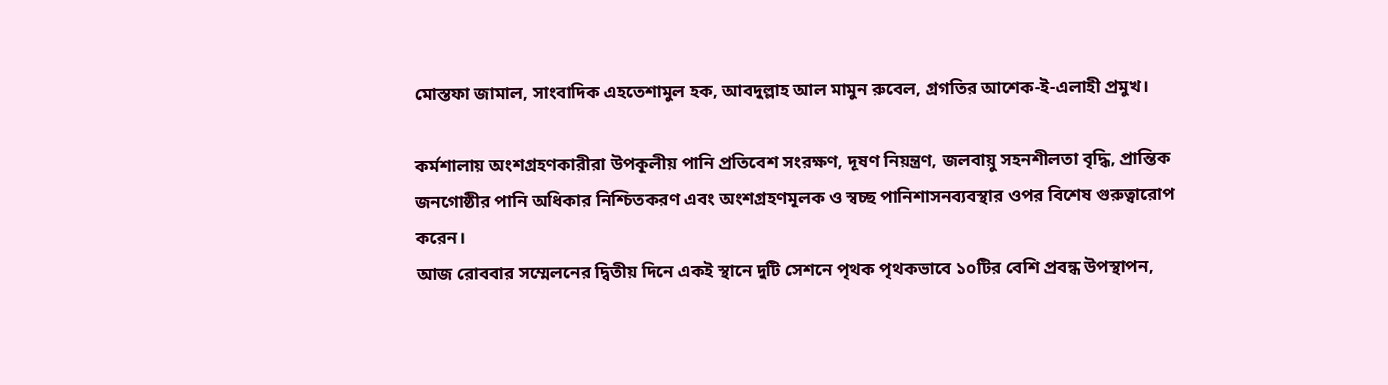মোস্তফা জামাল, সাংবাদিক এহতেশামুল হক, আবদুল্লাহ আল মামুন রুবেল, গ্রগতির আশেক-ই-এলাহী প্রমুখ।

কর্মশালায় অংশগ্রহণকারীরা উপকূলীয় পানি প্রতিবেশ সংরক্ষণ, দূষণ নিয়ন্ত্রণ, জলবায়ু সহনশীলতা বৃদ্ধি, প্রান্তিক জনগোষ্ঠীর পানি অধিকার নিশ্চিতকরণ এবং অংশগ্রহণমূলক ও স্বচ্ছ পানিশাসনব্যবস্থার ওপর বিশেষ গুরুত্বারোপ করেন।
আজ রোববার সম্মেলনের দ্বিতীয় দিনে একই স্থানে দুটি সেশনে পৃথক পৃথকভাবে ১০টির বেশি প্রবন্ধ উপস্থাপন,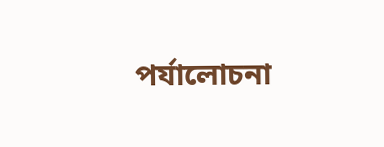পর্যালোচনা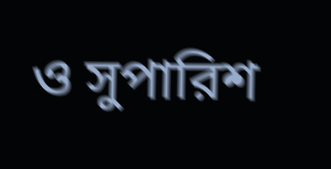ও সুপারিশ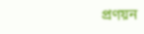প্রণয়ন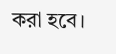করা হবে।